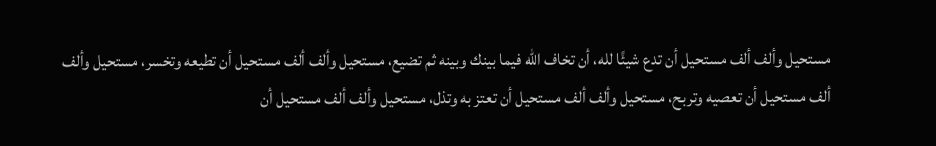مستحيل وألف ألف مستحيل أن تدع شيئًا لله، أن تخاف الله فيما بينك وبينه ثم تضيع، مستحيل وألف ألف مستحيل أن تطيعه وتخسر، مستحيل وألف ألف مستحيل أن تعصيه وتربح، مستحيل وألف ألف مستحيل أن تعتز به وتذل، مستحيل وألف ألف مستحيل أن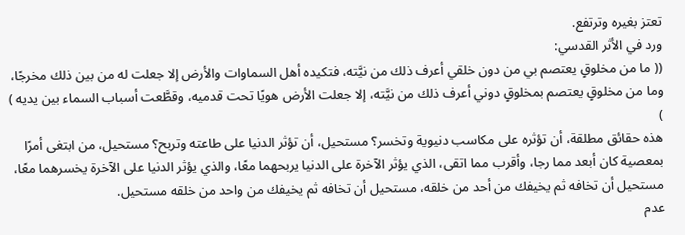تعتز بغيره وترتفع.
ورد في الأثر القدسي:
(( ما من مخلوقٍ يعتصم بي من دون خلقي أعرف ذلك من نيَّته، فتكيده أهل السماوات والأرض إلا جعلت له من بين ذلك مخرجًا، وما من مخلوقٍ يعتصم بمخلوقٍ دوني أعرف ذلك من نيَّته، إلا جعلت الأرض هويًا تحت قدميه، وقطَّعت أسباب السماء بين يديه ) )
هذه حقائق مطلقة، أن تؤثره على مكاسب دنيوية وتخسر؟ مستحيل، أن تؤثر الدنيا على طاعته وتربح؟ مستحيل، من ابتغى أمرًا بمعصية كان أبعد مما رجا، وأقرب مما اتقى، الذي يؤثر الآخرة على الدنيا يربحهما معًا، والذي يؤثر الدنيا على الآخرة يخسرهما معًا، مستحيل أن تخافه ثم يخيفك من أحد من خلقه، مستحيل أن تخافه ثم يخيفك من واحد من خلقه مستحيل.
عدم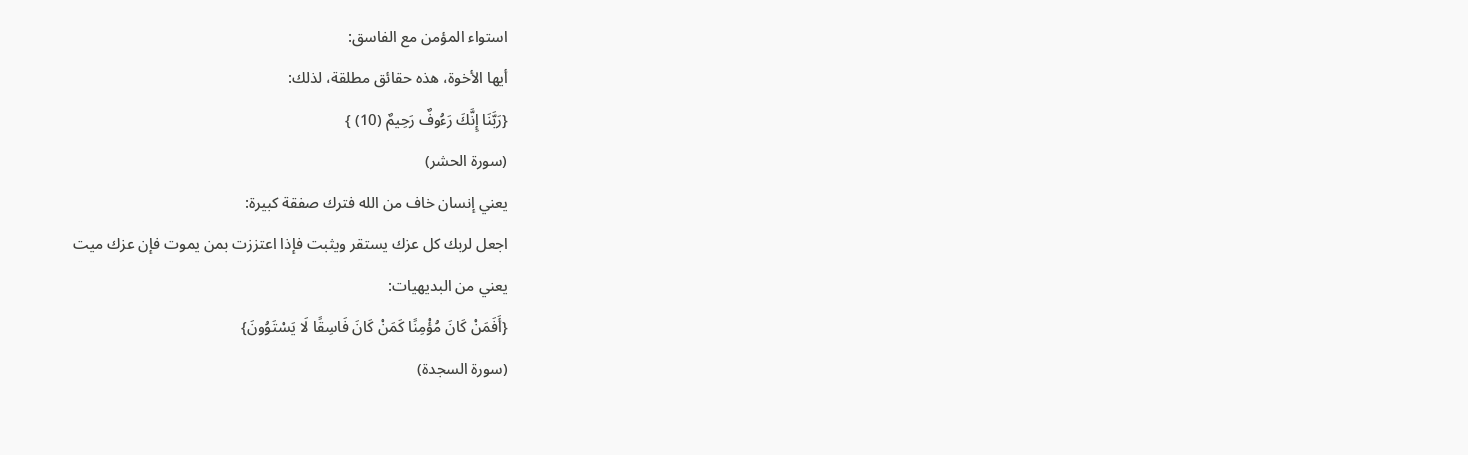استواء المؤمن مع الفاسق:
أيها الأخوة، هذه حقائق مطلقة، لذلك:
{رَبَّنَا إِنَّكَ رَءُوفٌ رَحِيمٌ (10) }
(سورة الحشر)
يعني إنسان خاف من الله فترك صفقة كبيرة:
اجعل لربك كل عزك يستقر ويثبت فإذا اعتززت بمن يموت فإن عزك ميت
يعني من البديهيات:
{أَفَمَنْ كَانَ مُؤْمِنًا كَمَنْ كَانَ فَاسِقًا لَا يَسْتَوُونَ}
(سورة السجدة)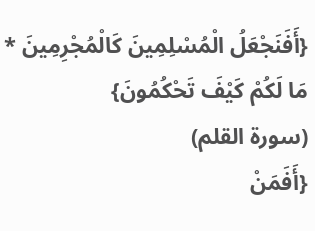{أَفَنَجْعَلُ الْمُسْلِمِينَ كَالْمُجْرِمِينَ * مَا لَكُمْ كَيْفَ تَحْكُمُونَ}
(سورة القلم)
{أَفَمَنْ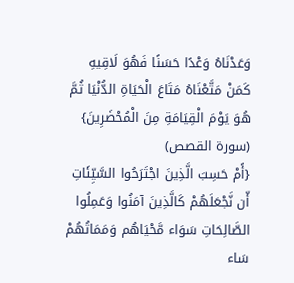وَعَدْنَاهُ وَعْدًا حَسَنًا فَهُوَ لَاقِيهِ كَمَنْ مَتَّعْنَاهُ مَتَاعَ الْحَيَاةِ الدُّنْيَا ثُمَّ هُوَ يَوْمَ الْقِيَامَةِ مِنَ الْمُحْضَرِينَ}
(سورة القصص)
{أًمْ حَسِبَ الَّذِينَ اجْتَرَحُوا السَّيِّئَاتِ أّن نَّجْعَلَهُمْ كَالَّذِينَ آمَنُوا وَعَمِلُوا الصَّالِحَاتِ سَوَاء مَّحْيَاهُم وَمَمَاتُهُمْ سَاء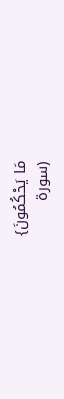مَا يَحْكُمُونَ}
(سورة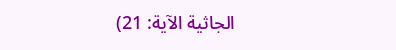الجاثية الآية: 21)